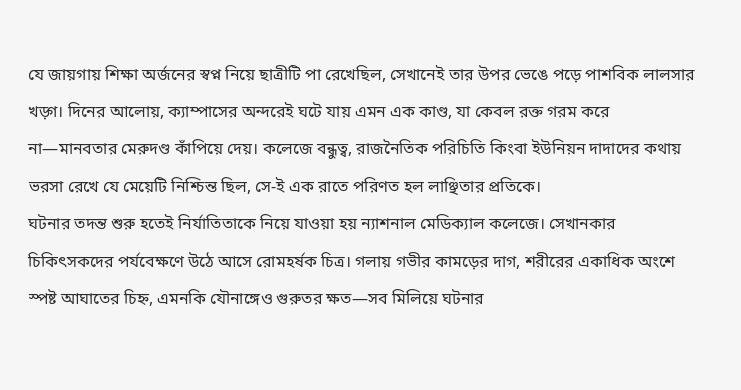যে জায়গায় শিক্ষা অর্জনের স্বপ্ন নিয়ে ছাত্রীটি পা রেখেছিল, সেখানেই তার উপর ভেঙে পড়ে পাশবিক লালসার খড়্গ। দিনের আলোয়, ক্যাম্পাসের অন্দরেই ঘটে যায় এমন এক কাণ্ড, যা কেবল রক্ত গরম করে না—মানবতার মেরুদণ্ড কাঁপিয়ে দেয়। কলেজে বন্ধুত্ব, রাজনৈতিক পরিচিতি কিংবা ইউনিয়ন দাদাদের কথায় ভরসা রেখে যে মেয়েটি নিশ্চিন্ত ছিল, সে-ই এক রাতে পরিণত হল লাঞ্ছিতার প্রতিকে।
ঘটনার তদন্ত শুরু হতেই নির্যাতিতাকে নিয়ে যাওয়া হয় ন্যাশনাল মেডিক্যাল কলেজে। সেখানকার চিকিৎসকদের পর্যবেক্ষণে উঠে আসে রোমহর্ষক চিত্র। গলায় গভীর কামড়ের দাগ, শরীরের একাধিক অংশে স্পষ্ট আঘাতের চিহ্ন, এমনকি যৌনাঙ্গেও গুরুতর ক্ষত—সব মিলিয়ে ঘটনার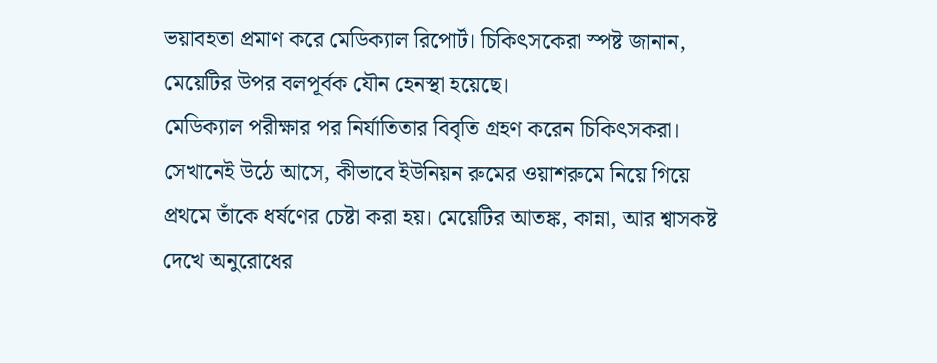ভয়াবহতা প্রমাণ করে মেডিক্যাল রিপোর্ট। চিকিৎসকেরা স্পষ্ট জানান, মেয়েটির উপর বলপূর্বক যৌন হেনস্থা হয়েছে।
মেডিক্যাল পরীক্ষার পর নির্যাতিতার বিবৃতি গ্রহণ করেন চিকিৎসকরা। সেখানেই উঠে আসে, কীভাবে ইউনিয়ন রুমের ওয়াশরুমে নিয়ে গিয়ে প্রথমে তাঁকে ধর্ষণের চেষ্টা করা হয়। মেয়েটির আতঙ্ক, কান্না, আর শ্বাসকষ্ট দেখে অনুরোধের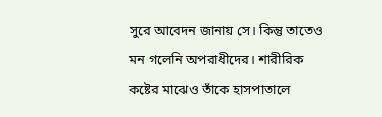সুরে আবেদন জানায় সে। কিন্তু তাতেও মন গলেনি অপরাধীদের। শারীরিক কষ্টের মাঝেও তাঁকে হাসপাতালে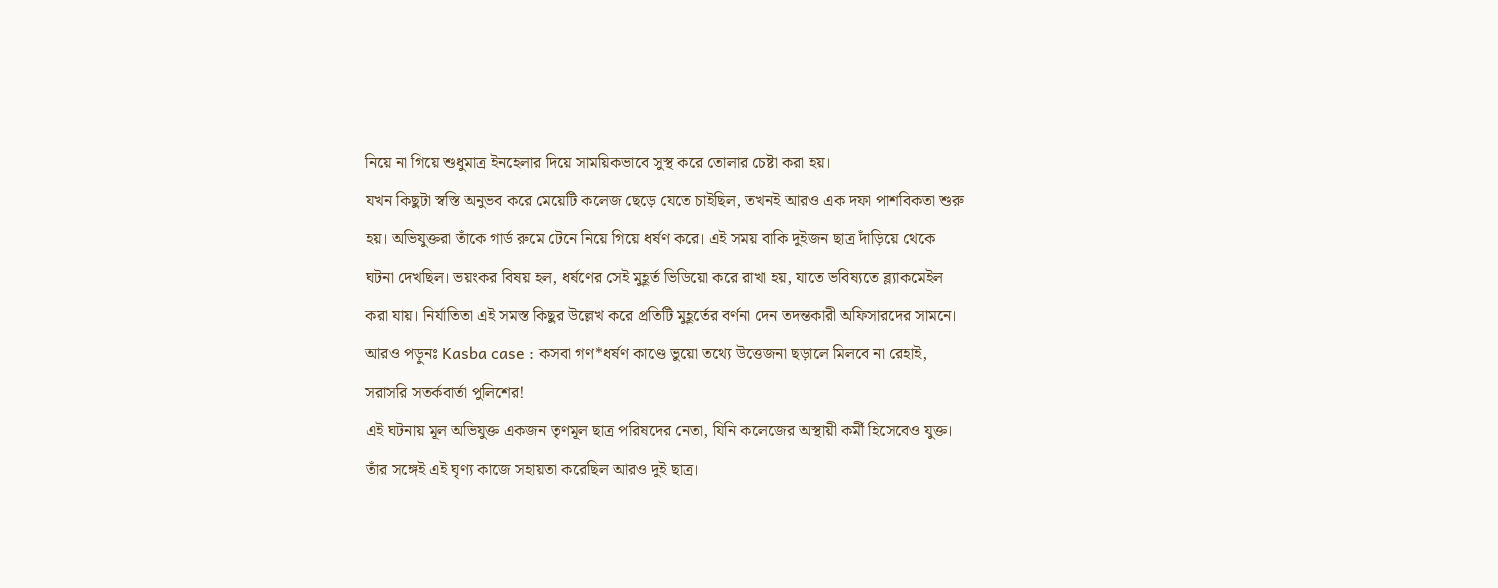নিয়ে না গিয়ে শুধুমাত্র ইনহেলার দিয়ে সাময়িকভাবে সুস্থ করে তোলার চেষ্টা করা হয়।
যখন কিছুটা স্বস্তি অনুভব করে মেয়েটি কলেজ ছেড়ে যেতে চাইছিল, তখনই আরও এক দফা পাশবিকতা শুরু হয়। অভিযুক্তরা তাঁকে গার্ড রুমে টেনে নিয়ে গিয়ে ধর্ষণ করে। এই সময় বাকি দুইজন ছাত্র দাঁড়িয়ে থেকে ঘটনা দেখছিল। ভয়ংকর বিষয় হল, ধর্ষণের সেই মুহূর্ত ভিডিয়ো করে রাখা হয়, যাতে ভবিষ্যতে ব্ল্যাকমেইল করা যায়। নির্যাতিতা এই সমস্ত কিছুর উল্লেখ করে প্রতিটি মুহূর্তের বর্ণনা দেন তদন্তকারী অফিসারদের সামনে।
আরও পড়ুনঃ Kasba case : কসবা গণ*ধর্ষণ কাণ্ডে ভুয়ো তথ্যে উত্তেজনা ছড়ালে মিলবে না রেহাই, সরাসরি সতর্কবার্তা পুলিশের!
এই ঘটনায় মূল অভিযুক্ত একজন তৃণমূল ছাত্র পরিষদের নেতা, যিনি কলেজের অস্থায়ী কর্মী হিসেবেও যুক্ত। তাঁর সঙ্গেই এই ঘৃণ্য কাজে সহায়তা করেছিল আরও দুই ছাত্র।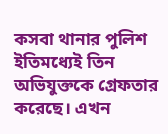কসবা থানার পুলিশ ইতিমধ্যেই তিন অভিযুক্তকে গ্রেফতার করেছে। এখন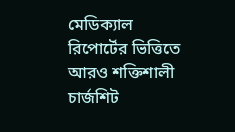মেডিক্যাল রিপোর্টের ভিত্তিতে আরও শক্তিশালী চার্জশিট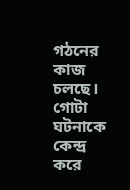গঠনের কাজ চলছে। গোটা ঘটনাকে কেন্দ্র করে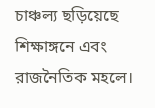চাঞ্চল্য ছড়িয়েছে শিক্ষাঙ্গনে এবং রাজনৈতিক মহলে।